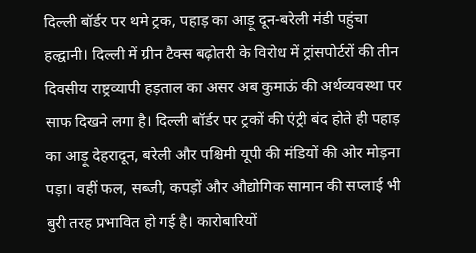दिल्ली बॉर्डर पर थमे ट्रक, पहाड़ का आड़ू दून-बरेली मंडी पहुंचा
हल्द्वानी। दिल्ली में ग्रीन टैक्स बढ़ोतरी के विरोध में ट्रांसपोर्टरों की तीन दिवसीय राष्ट्रव्यापी हड़ताल का असर अब कुमाऊं की अर्थव्यवस्था पर साफ दिखने लगा है। दिल्ली बॉर्डर पर ट्रकों की एंट्री बंद होते ही पहाड़ का आड़ू देहरादून, बरेली और पश्चिमी यूपी की मंडियों की ओर मोड़ना पड़ा। वहीं फल, सब्जी, कपड़ों और औद्योगिक सामान की सप्लाई भी बुरी तरह प्रभावित हो गई है। कारोबारियों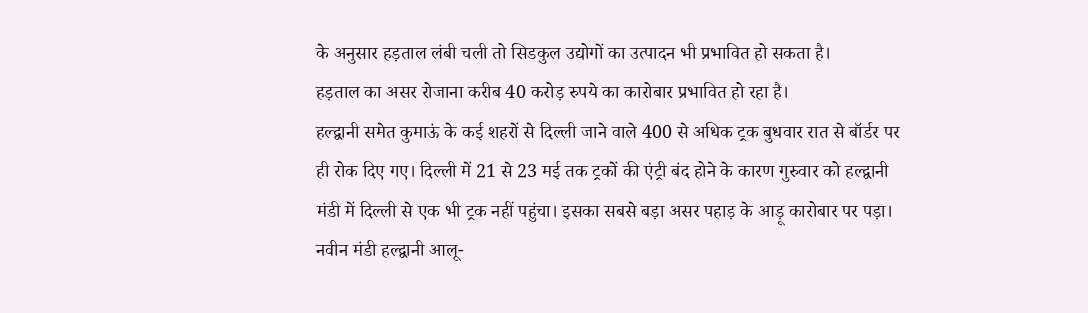के अनुसार हड़ताल लंबी चली तो सिडकुल उद्योगों का उत्पादन भी प्रभावित हो सकता है।
हड़ताल का असर रोजाना करीब 40 करोड़ रुपये का कारोबार प्रभावित हो रहा है।
हल्द्वानी समेत कुमाऊं के कई शहरों से दिल्ली जाने वाले 400 से अधिक ट्रक बुधवार रात से बॉर्डर पर ही रोक दिए गए। दिल्ली में 21 से 23 मई तक ट्रकों की एंट्री बंद होने के कारण गुरुवार को हल्द्वानी मंडी में दिल्ली से एक भी ट्रक नहीं पहुंचा। इसका सबसे बड़ा असर पहाड़ के आड़ू कारोबार पर पड़ा। नवीन मंडी हल्द्वानी आलू-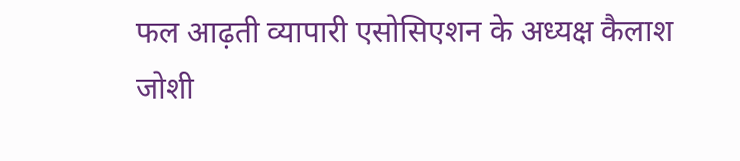फल आढ़ती व्यापारी एसोसिएशन के अध्यक्ष कैलाश जोशी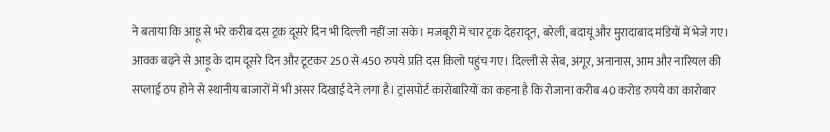ने बताया कि आड़ू से भरे करीब दस ट्रक दूसरे दिन भी दिल्ली नहीं जा सके। मजबूरी में चार ट्रक देहरादून, बरेली, बदायूं और मुरादाबाद मंडियों में भेजे गए।
आवक बढ़ने से आड़ू के दाम दूसरे दिन और टूटकर 250 से 450 रुपये प्रति दस किलो पहुंच गए। दिल्ली से सेब, अंगूर, अनानास, आम और नारियल की सप्लाई ठप होने से स्थानीय बाजारों में भी असर दिखाई देने लगा है। ट्रांसपोर्ट कारोबारियों का कहना है कि रोजाना करीब 40 करोड़ रुपये का कारोबार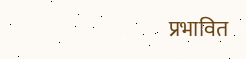प्रभावित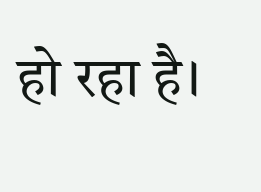हो रहा है।